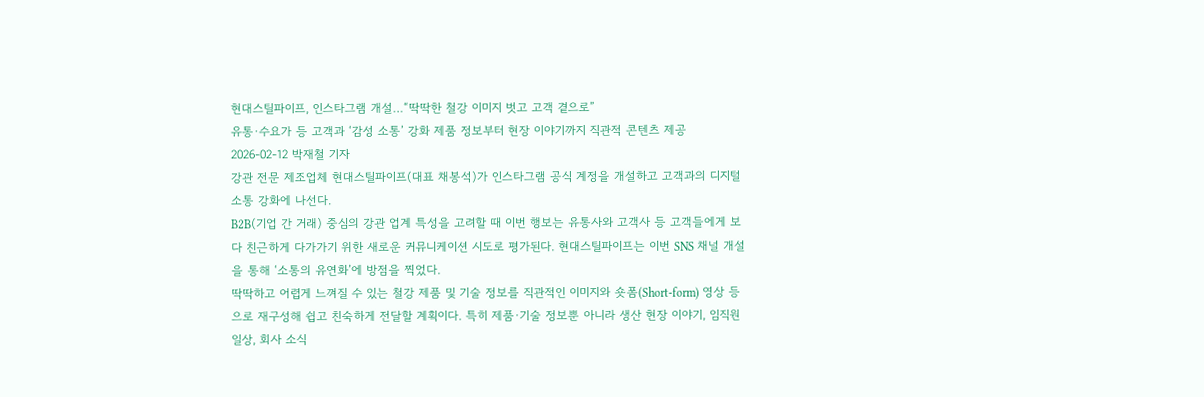현대스틸파이프, 인스타그램 개설…“딱딱한 철강 이미지 벗고 고객 곁으로”
유통·수요가 등 고객과 ‘감성 소통’ 강화 제품 정보부터 현장 이야기까지 직관적 콘텐츠 제공
2026-02-12 박재철 기자
강관 전문 제조업체 현대스틸파이프(대표 채봉석)가 인스타그램 공식 계정을 개설하고 고객과의 디지털 소통 강화에 나선다.
B2B(기업 간 거래) 중심의 강관 업계 특성을 고려할 때 이번 행보는 유통사와 고객사 등 고객들에게 보다 친근하게 다가가기 위한 새로운 커뮤니케이션 시도로 평가된다. 현대스틸파이프는 이번 SNS 채널 개설을 통해 ‘소통의 유연화’에 방점을 찍었다.
딱딱하고 어렵게 느껴질 수 있는 철강 제품 및 기술 정보를 직관적인 이미지와 숏폼(Short-form) 영상 등으로 재구성해 쉽고 친숙하게 전달할 계획이다. 특히 제품·기술 정보뿐 아니라 생산 현장 이야기, 임직원 일상, 회사 소식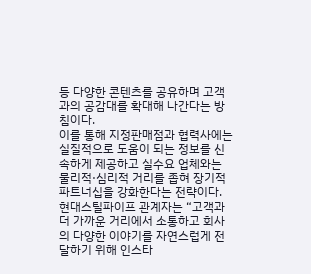등 다양한 콘텐츠를 공유하며 고객과의 공감대를 확대해 나간다는 방침이다.
이를 통해 지정판매점과 협력사에는 실질적으로 도움이 되는 정보를 신속하게 제공하고 실수요 업체와는 물리적·심리적 거리를 좁혀 장기적 파트너십을 강화한다는 전략이다.
현대스틸파이프 관계자는 “고객과 더 가까운 거리에서 소통하고 회사의 다양한 이야기를 자연스럽게 전달하기 위해 인스타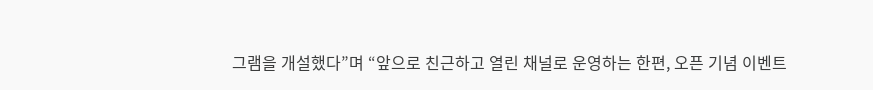그램을 개설했다”며 “앞으로 친근하고 열린 채널로 운영하는 한편, 오픈 기념 이벤트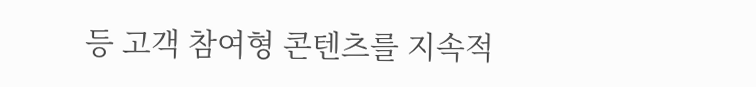등 고객 참여형 콘텐츠를 지속적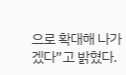으로 확대해 나가겠다”고 밝혔다.